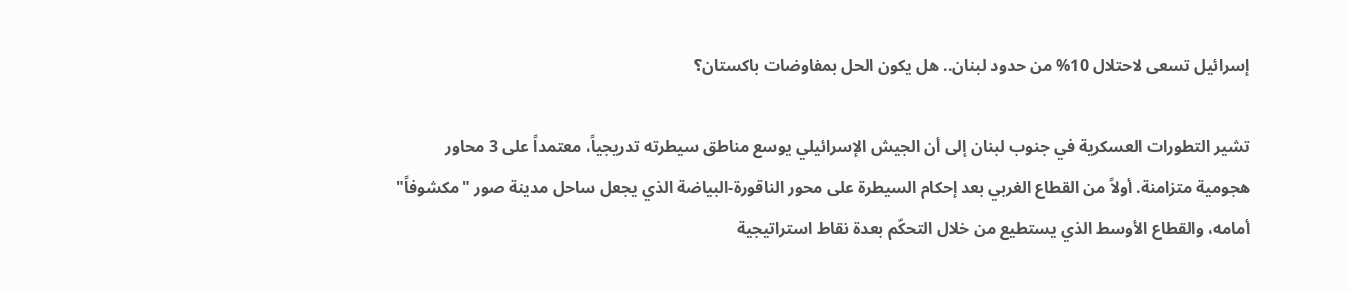إسرائيل تسعى لاحتلال 10% من حدود لبنان.. هل يكون الحل بمفاوضات باكستان؟

تشير التطورات العسكرية في جنوب لبنان إلى أن الجيش الإسرائيلي يوسع مناطق سيطرته تدريجياً، معتمداً على 3 محاور هجومية متزامنة. أولاً من القطاع الغربي بعد إحكام السيطرة على محور الناقورة-البياضة الذي يجعل ساحل مدينة صور "مكشوفاً" أمامه، والقطاع الأوسط الذي يستطيع من خلال التحكّم بعدة نقاط استراتيجية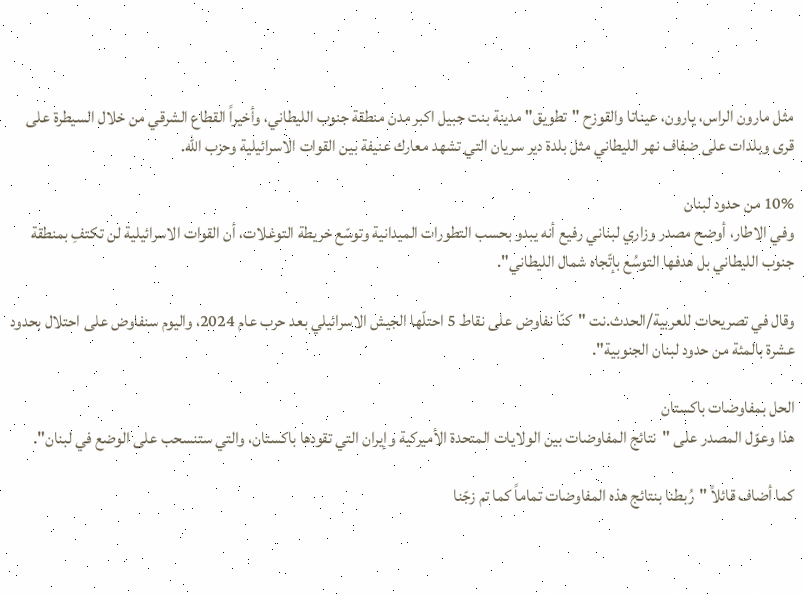مثل مارون الراس، يارون، عيناتا والقوزح "تطويق" مدينة بنت جبيل اكبر مدن منطقة جنوب الليطاني، وأخيراً القطاع الشرقي من خلال السيطرة على قرى وبلدات على ضفاف نهر الليطاني مثل بلدة دير سريان التي تشهد معارك عنيفة بين القوات الاسرائيلية وحزب الله.

10% من حدود لبنان
وفي الاطار، أوضح مصدر وزاري لبناني رفيع أنه يبدو بحسب التطورات الميدانية وتوسّع خريطة التوغلات، أن القوات الاسرائيلية لن تكتفِ بمنطقة جنوب الليطاني بل هدفها التوسُع بإتّجاه شمال الليطاني".

وقال في تصريحات للعربية/الحدث.نت "كنّا نفاوض على نقاط 5 احتلّها الجيش الاسرائيلي بعد حرب عام 2024، واليوم سنفاوض على احتلال بحدود عشرة بالمئة من حدود لبنان الجنوبية".

الحل بمفاوضات باكستان
هذا وعوّل المصدر على "نتائج المفاوضات بين الولايات المتحدة الأميركية وإيران التي تقودها باكستان، والتي ستنسحب على الوضع في لبنان".

كما أضاف قائلاً "رُبطنا بنتائج هذه المفاوضات تماماً كما تم زجّنا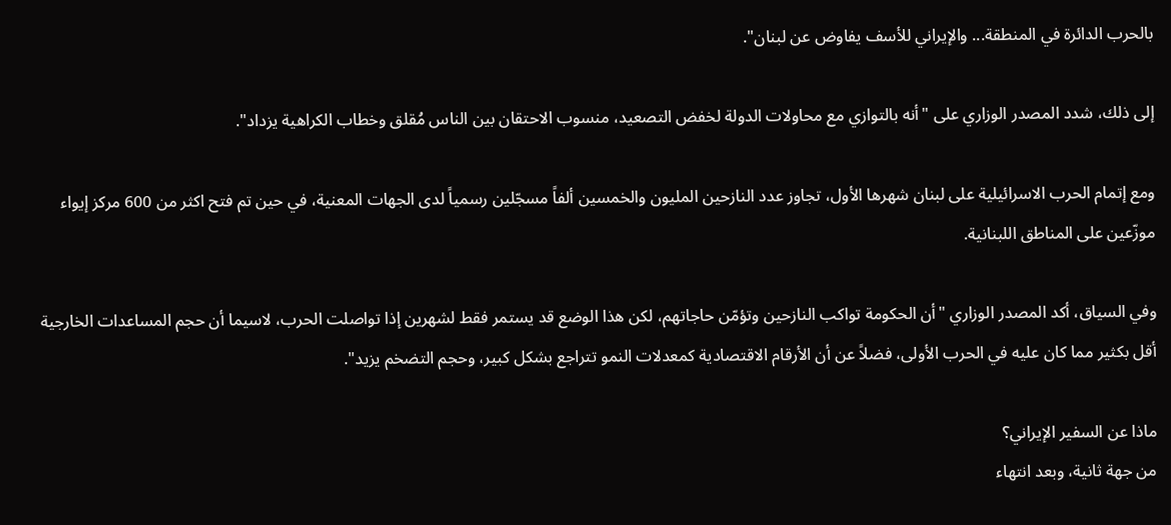بالحرب الدائرة في المنطقة... والإيراني للأسف يفاوض عن لبنان".

إلى ذلك، شدد المصدر الوزاري على "أنه بالتوازي مع محاولات الدولة لخفض التصعيد، منسوب الاحتقان بين الناس مُقلق وخطاب الكراهية يزداد".

ومع إتمام الحرب الاسرائيلية على لبنان شهرها الأول، تجاوز عدد النازحين المليون والخمسين ألفاً مسجّلين رسمياً لدى الجهات المعنية، في حين تم فتح اكثر من 600 مركز إيواء موزّعين على المناطق اللبنانية.

وفي السياق، أكد المصدر الوزاري "أن الحكومة تواكب النازحين وتؤمّن حاجاتهم، لكن هذا الوضع قد يستمر فقط لشهرين إذا تواصلت الحرب، لاسيما أن حجم المساعدات الخارجية أقل بكثير مما كان عليه في الحرب الأولى، فضلاً عن أن الأرقام الاقتصادية كمعدلات النمو تتراجع بشكل كبير، وحجم التضخم يزيد".

ماذا عن السفير الإيراني؟
من جهة ثانية، وبعد انتهاء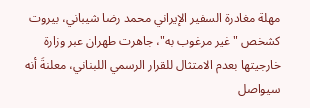مهلة مغادرة السفير الإيراني محمد رضا شيباني، بيروت كشخص "غير مرغوب به"، جاهرت طهران عبر وزارة خارجيتها بعدم الامتثال للقرار الرسمي اللبناني، معلنةَ أنه سيواصل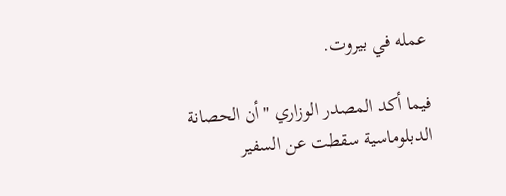عمله في بيروت.

فيما أكد المصدر الوزاري "أن الحصانة الدبلوماسية سقطت عن السفير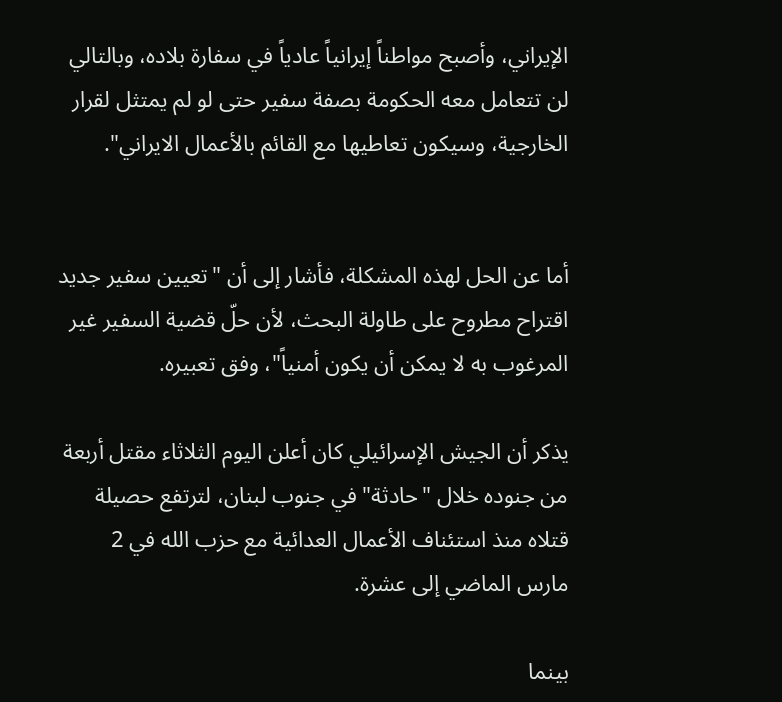الإيراني، وأصبح مواطناً إيرانياً عادياً في سفارة بلاده، وبالتالي لن تتعامل معه الحكومة بصفة سفير حتى لو لم يمتثل لقرار الخارجية، وسيكون تعاطيها مع القائم بالأعمال الايراني".


أما عن الحل لهذه المشكلة، فأشار إلى أن "تعيين سفير جديد اقتراح مطروح على طاولة البحث، لأن حلّ قضية السفير غير المرغوب به لا يمكن أن يكون أمنياً"، وفق تعبيره.

يذكر أن الجيش الإسرائيلي كان أعلن اليوم الثلاثاء مقتل أربعة من جنوده خلال "حادثة" في جنوب لبنان، لترتفع حصيلة قتلاه منذ استئناف الأعمال العدائية مع حزب الله في 2 مارس الماضي إلى عشرة.

بينما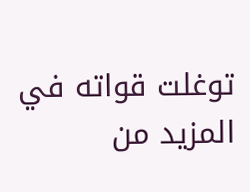توغلت قواته في المزيد من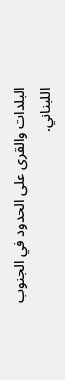البلدات والقرى على الحدود في الجنوب اللبناني.